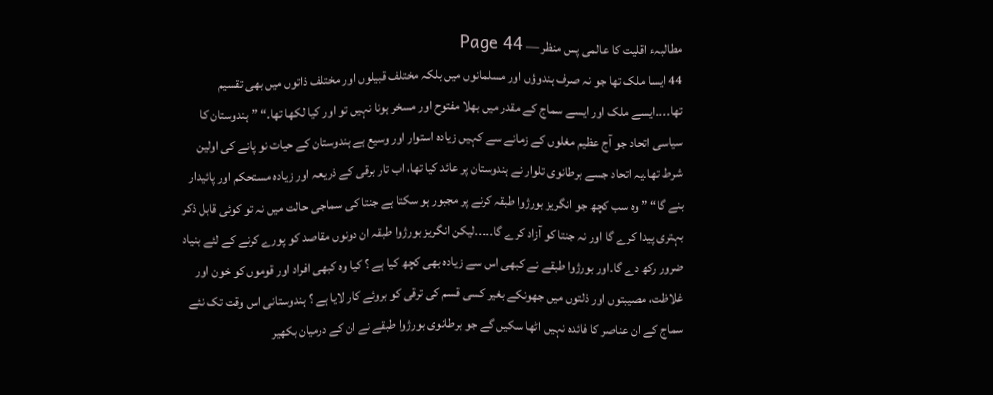مطالبہء اقلیت کا عالمی پس منظر — Page 44
44 ایسا ملک تھا جو نہ صرف ہندوؤں اور مسلمانوں میں بلکہ مختلف قبیلوں اور مختلف ذاتوں میں بھی تقسیم تھا۔۔۔۔ایسے ملک اور ایسے سماج کے مقدر میں بھلا مفتوح اور مسخر ہونا نہیں تو اور کیا لکھا تھا۔“ ”ہندوستان کا سیاسی اتحاد جو آج عظیم مغلوں کے زمانے سے کہیں زیادہ استوار اور وسیع ہے ہندوستان کے حیات نو پانے کی اولین شرط تھا۔یہ اتحاد جسے برطانوی تلوار نے ہندوستان پر عائد کیا تھا، اب تار برقی کے ذریعہ اور زیادہ مستحکم اور پائیدار بنے گا“ ” وہ سب کچھ جو انگریز بورژوا طبقہ کرنے پر مجبور ہو سکتا ہے جنتا کی سماجی حالت میں نہ تو کوئی قابل ذکر بہتری پیدا کرے گا اور نہ جنتا کو آزاد کرے گا۔۔۔۔۔لیکن انگریز بورژوا طبقہ ان دونوں مقاصد کو پورے کرنے کے لئے بنیاد ضرور رکھ دے گا۔اور بورژوا طبقے نے کبھی اس سے زیادہ بھی کچھ کیا ہے ؟ کیا وہ کبھی افراد اور قوموں کو خون اور غلاظت، مصیبتوں اور ذلتوں میں جھونکے بغیر کسی قسم کی ترقی کو بروئے کار لایا ہے ؟ ہندوستانی اس وقت تک نئے سماج کے ان عناصر کا فائدہ نہیں اٹھا سکیں گے جو برطانوی بورژوا طبقے نے ان کے درمیان بکھیر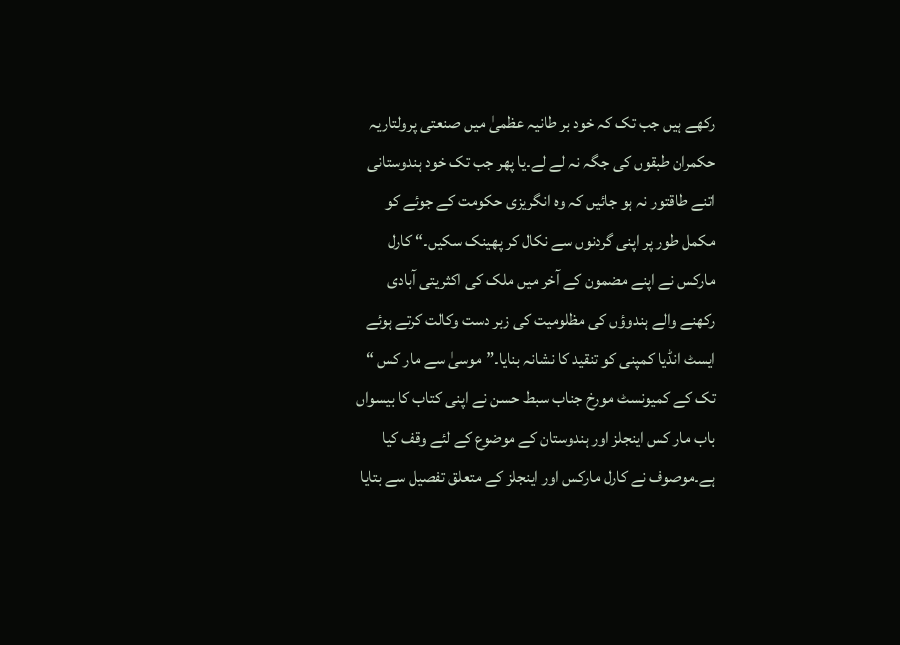رکھے ہیں جب تک کہ خود بر طانیہ عظمیٰ میں صنعتی پرولتاریہ حکمران طبقوں کی جگہ نہ لے لے۔یا پھر جب تک خود ہندوستانی اتنے طاقتور نہ ہو جائیں کہ وہ انگریزی حکومت کے جوئے کو مکمل طور پر اپنی گردنوں سے نکال کر پھینک سکیں۔“ کارل مارکس نے اپنے مضمون کے آخر میں ملک کی اکثریتی آبادی رکھنے والے ہندوؤں کی مظلومیت کی زبر دست وکالت کرتے ہوئے ایسٹ انڈیا کمپنی کو تنقید کا نشانہ بنایا۔”موسیٰ سے مار کس “ تک کے کمیونسٹ مورخ جناب سبط حسن نے اپنی کتاب کا بیسواں باب مار کس اینجلز اور ہندوستان کے موضوع کے لئے وقف کیا ہے۔موصوف نے کارل مارکس اور اینجلز کے متعلق تفصیل سے بتایا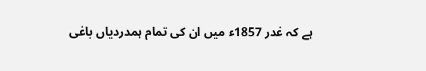ہے کہ غدر 1857ء میں ان کی تمام ہمدردیاں باغی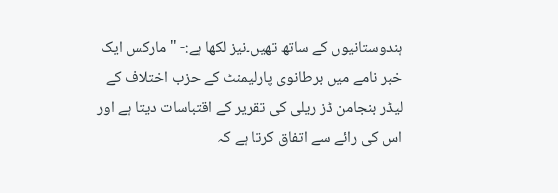ہندوستانیوں کے ساتھ تھیں۔نیز لکھا ہے:- "مارکس ایک خبر نامے میں برطانوی پارلیمنٹ کے حزب اختلاف کے لیڈر بنجامن ڈز ریلی کی تقریر کے اقتباسات دیتا ہے اور اس کی رائے سے اتفاق کرتا ہے کہ